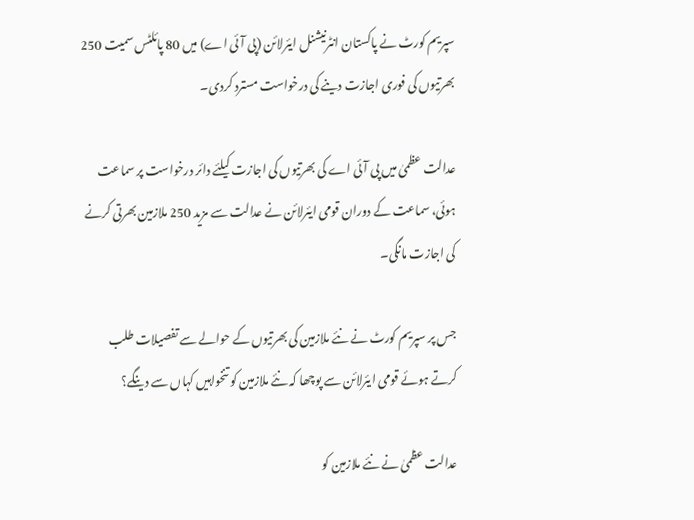سپریم کورٹ نے پاکستان انٹرنیشنل ایئرلائن (پی آئی اے) میں 80 پائلٹس سمیت 250 بھرتیوں کی فوری اجازت دینے کی درخواست مسترد کردی۔

عدالت عظمیٰ میں پی آئی اے کی بھرتیوں کی اجازت کیلئے دائر درخواست پر سماعت ہوئی، سماعت کے دوران قومی ایئرلائن نے عدالت سے مزید 250 ملازمین بھرتی کرنے کی اجازت مانگی۔

جس پر سپریم کورٹ نے نئے ملازمین کی بھرتیوں کے حوالے سے تفصیلات طلب کرتے ہوئے قومی ایئرلائن سے پوچھا کہ نئے ملازمین کو تنخواہیں کہاں سے دینگے؟

عدالت عظمیٰ نے نئے ملازمین کو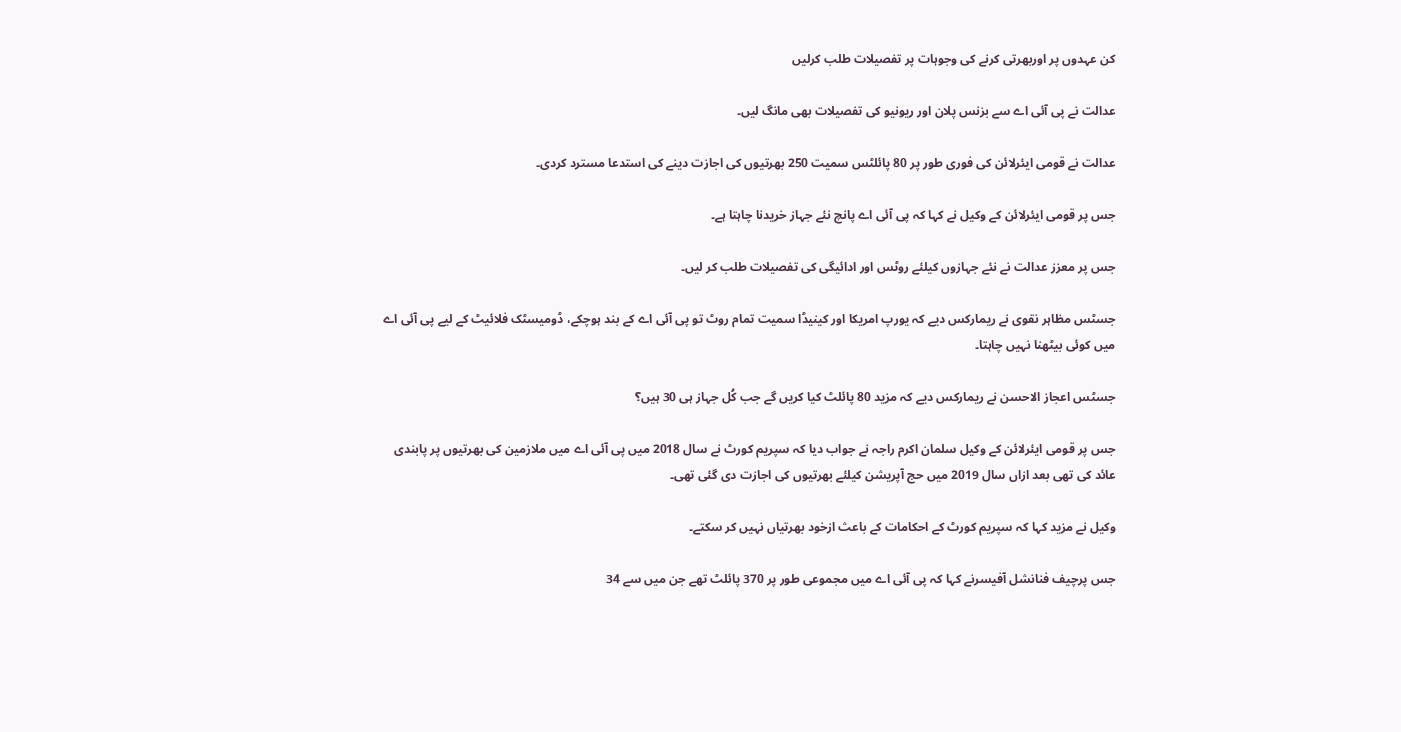کن عہدوں پر اوربھرتی کرنے کی وجوہات پر تفصیلات طلب کرلیں

عدالت نے پی آئی اے سے بزنس پلان اور ریونیو کی تفصیلات بھی مانگ لیں۔

عدالت نے قومی ایئرلائن کی فوری طور پر 80 پائلٹس سمیت 250 بھرتیوں کی اجازت دینے کی استدعا مسترد کردی۔

جس پر قومی ایئرلائن کے وکیل نے کہا کہ پی آئی اے پانچ نئے جہاز خریدنا چاہتا ہے۔

جس پر معزز عدالت نے نئے جہازوں کیلئے روٹس اور ادائیگی کی تفصیلات طلب کر لیں۔

جسٹس مظاہر نقوی نے ریمارکس دیے کہ یورپ امریکا اور کینیڈا سمیت تمام روٹ تو پی آئی اے کے بند ہوچکے، ڈومیسٹک فلائیٹ کے لیے پی آئی اے میں کوئی بیٹھنا نہیں چاہتا۔

جسٹس اعجاز الاحسن نے ریمارکس دیے کہ مزید 80 پائلٹ کیا کریں گے جب کُل جہاز ہی 30 ہیں؟

جس پر قومی ایئرلائن کے وکیل سلمان اکرم راجہ نے جواب دیا کہ سپریم کورٹ نے سال 2018 میں پی آئی اے میں ملازمین کی بھرتیوں پر پابندی عائد کی تھی بعد ازاں سال 2019 میں حج آپریشن کیلئے بھرتیوں کی اجازت دی گئی تھی۔

وکیل نے مزید کہا کہ سپریم کورٹ کے احکامات کے باعث ازخود بھرتیاں نہیں کر سکتے۔

جس پرچیف فنانشل آفیسرنے کہا کہ پی آئی اے میں مجموعی طور پر 370 پائلٹ تھے جن میں سے 34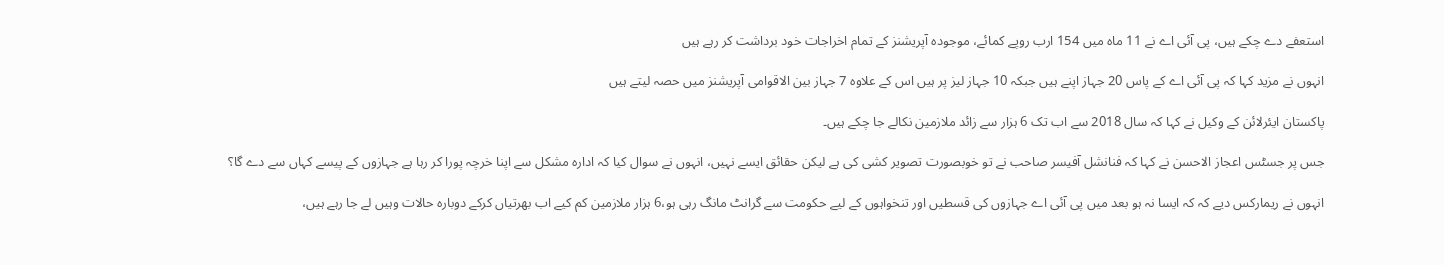استعفے دے چکے ہیں، پی آئی اے نے 11 ماہ میں 154 ارب روپے کمائے، موجودہ آپریشنز کے تمام اخراجات خود برداشت کر رہے ہیں

انہوں نے مزید کہا کہ پی آئی اے کے پاس 20 جہاز اپنے ہیں جبکہ 10 جہاز لیز پر ہیں اس کے علاوہ 7 جہاز بین الاقوامی آپریشنز میں حصہ لیتے ہیں

پاکستان ایئرلائن کے وکیل نے کہا کہ سال 2018 سے اب تک 6 ہزار سے زائد ملازمین نکالے جا چکے ہیں۔

جس پر جسٹس اعجاز الاحسن نے کہا کہ فنانشل آفیسر صاحب نے تو خوبصورت تصویر کشی کی ہے لیکن حقائق ایسے نہیں، انہوں نے سوال کیا کہ ادارہ مشکل سے اپنا خرچہ پورا کر رہا ہے جہازوں کے پیسے کہاں سے دے گا؟

انہوں نے ریمارکس دیے کہ کہ ایسا نہ ہو بعد میں پی آئی اے جہازوں کی قسطیں اور تنخواہوں کے لیے حکومت سے گرانٹ مانگ رہی ہو،6 ہزار ملازمین کم کیے اب بھرتیاں کرکے دوبارہ حالات وہیں لے جا رہے ہیں،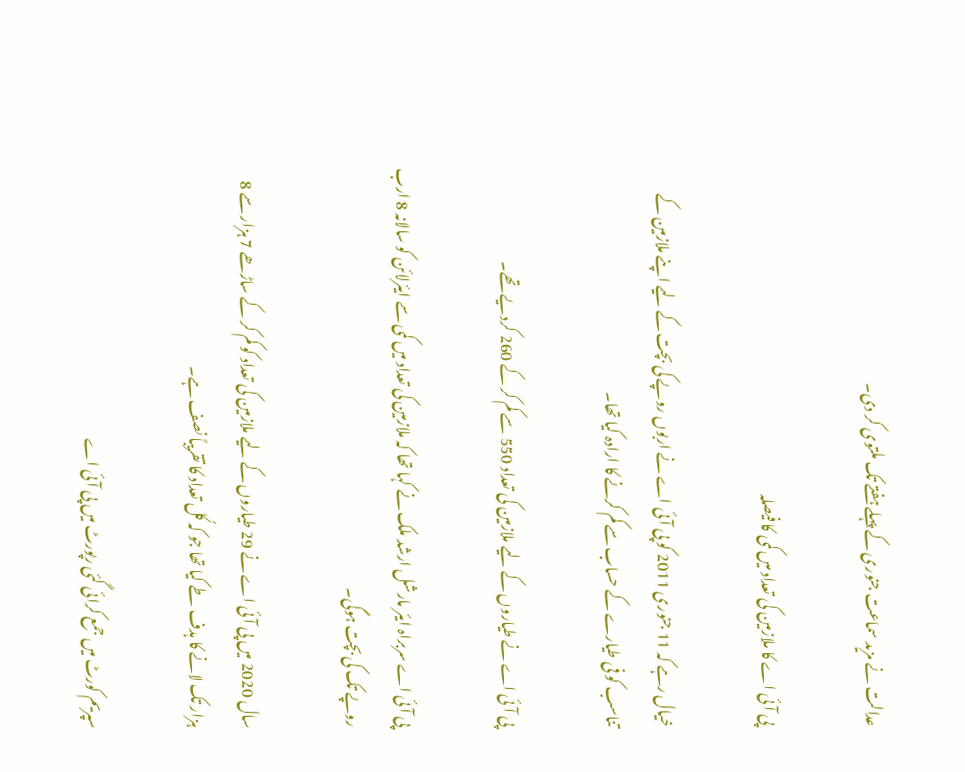عدالت نے مزید سماعت جنوری کے پہلے ہفتے تک ملتوی کر دی۔

پی آئی اے کا ملازمین کی تعداد میں کمی کا فیصلہ

خیال رہے کہ 11 جنوری 2011 کو پی آئی اے نے اربوں روپے کی بچت کے لیے اپنے ملازمین کے تناسب کو فی طیارے کے حساب سے کم کرنے کا ارادہ کیا تھا۔

پی آئی اے نے طیاروں کے لیے ملازمین کی تعداد 550 سے کم کر کے 260 کردیے تھے۔

پی آئی اے سربراہ ایئر مارشل ارشد ملک نے کہا تھا کہ ملازمین کی تعداد میں کمی سے ایئرلائن کو سالانہ 8 ارب روپے تک کی بچت ہوگی۔

سال 2020 میں پی آئی اے نے 29 طیاروں کے لیے ملازمین کی تعداد کو کم کر کے ساڑھے 7 ہزار سے 8 ہزار تک لانے کا ہدف طے کیا تھا جو کہ کُل تعداد کا تقریباً نصف ہے۔

سپریم کورٹ میں جمع کرائی گئی رپورٹ میں پی آئی اے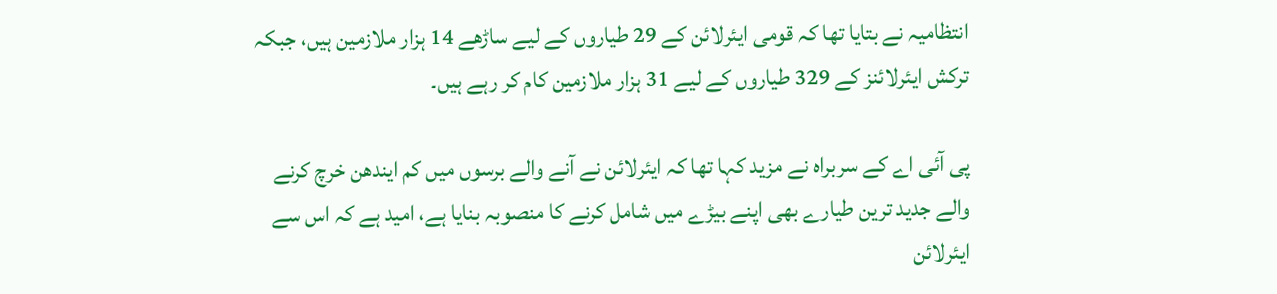انتظامیہ نے بتایا تھا کہ قومی ایئرلائن کے 29 طیاروں کے لیے ساڑھے 14 ہزار ملازمین ہیں، جبکہ ترکش ایئرلائنز کے 329 طیاروں کے لیے 31 ہزار ملازمین کام کر رہے ہیں۔

پی آئی اے کے سربراہ نے مزید کہا تھا کہ ایئرلائن نے آنے والے برسوں میں کم ایندھن خرچ کرنے والے جدید ترین طیارے بھی اپنے بیڑے میں شامل کرنے کا منصوبہ بنایا ہے، امید ہے کہ اس سے ایئرلائن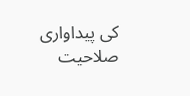کی پیداواری صلاحیت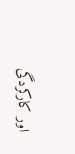اور کارکردگی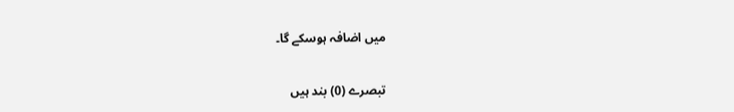میں اضافہ ہوسکے گا۔

تبصرے (0) بند ہیں